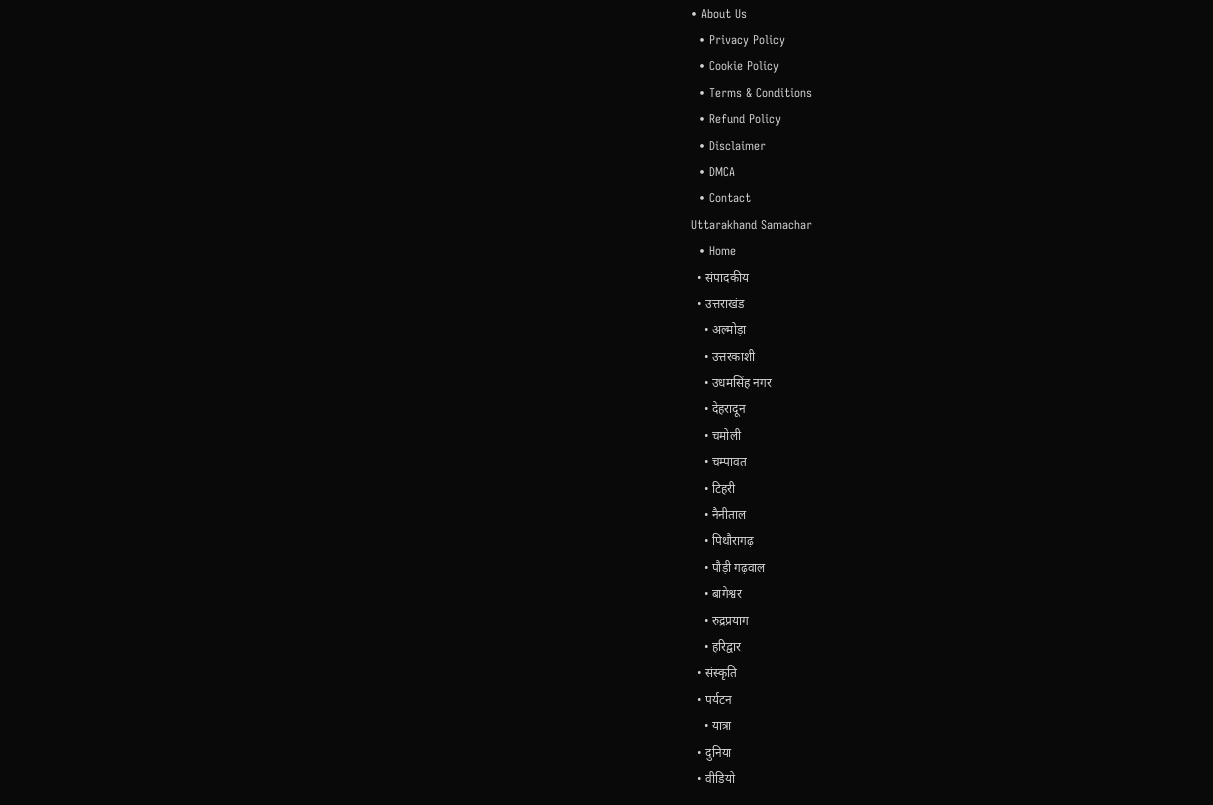• About Us
  • Privacy Policy
  • Cookie Policy
  • Terms & Conditions
  • Refund Policy
  • Disclaimer
  • DMCA
  • Contact
Uttarakhand Samachar
  • Home
  • संपादकीय
  • उत्तराखंड
    • अल्मोड़ा
    • उत्तरकाशी
    • उधमसिंह नगर
    • देहरादून
    • चमोली
    • चम्पावत
    • टिहरी
    • नैनीताल
    • पिथौरागढ़
    • पौड़ी गढ़वाल
    • बागेश्वर
    • रुद्रप्रयाग
    • हरिद्वार
  • संस्कृति
  • पर्यटन
    • यात्रा
  • दुनिया
  • वीडियो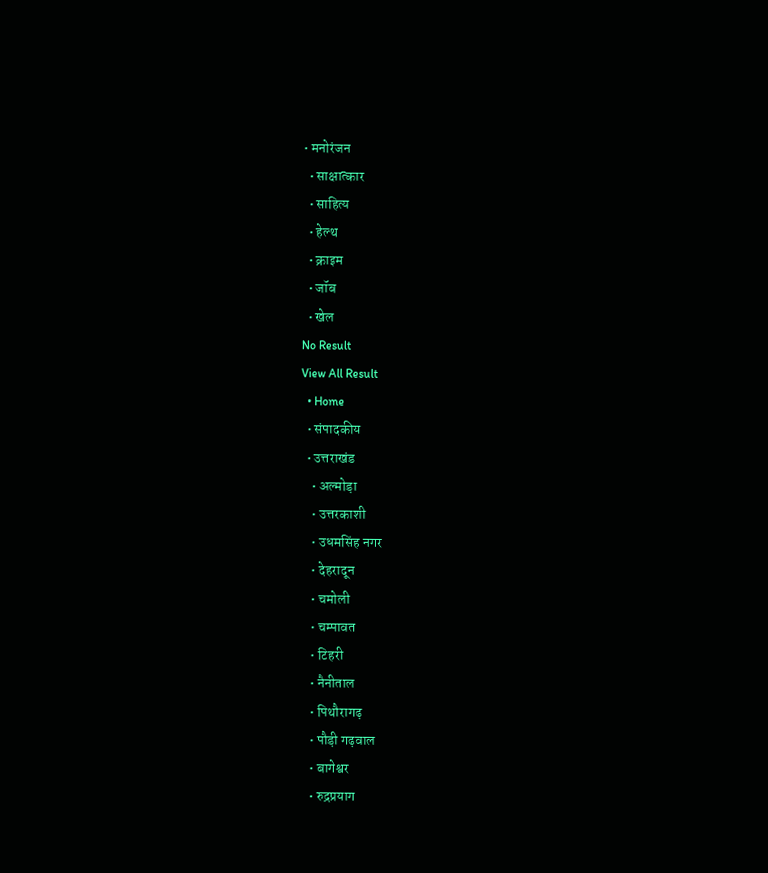• मनोरंजन
  • साक्षात्कार
  • साहित्य
  • हेल्थ
  • क्राइम
  • जॉब
  • खेल
No Result
View All Result
  • Home
  • संपादकीय
  • उत्तराखंड
    • अल्मोड़ा
    • उत्तरकाशी
    • उधमसिंह नगर
    • देहरादून
    • चमोली
    • चम्पावत
    • टिहरी
    • नैनीताल
    • पिथौरागढ़
    • पौड़ी गढ़वाल
    • बागेश्वर
    • रुद्रप्रयाग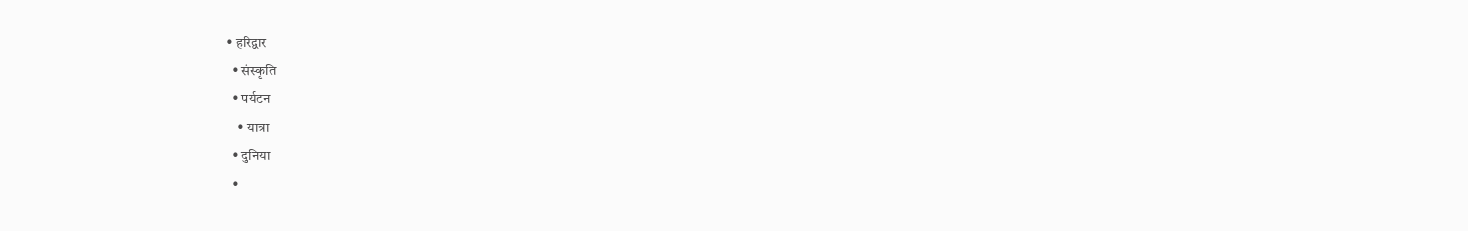• हरिद्वार
  • संस्कृति
  • पर्यटन
    • यात्रा
  • दुनिया
  •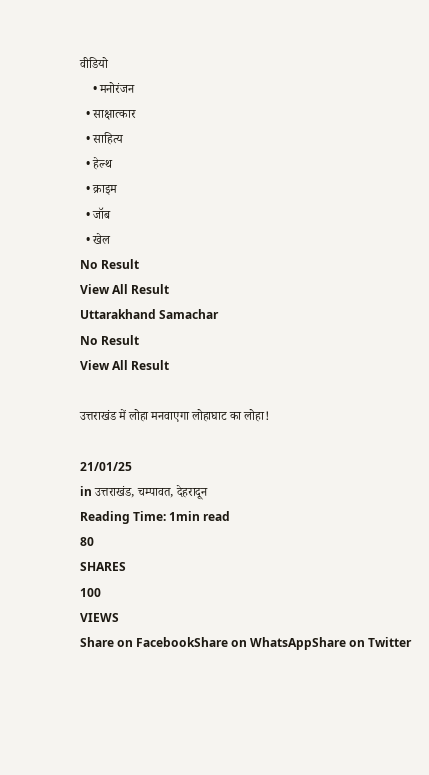वीडियो
    • मनोरंजन
  • साक्षात्कार
  • साहित्य
  • हेल्थ
  • क्राइम
  • जॉब
  • खेल
No Result
View All Result
Uttarakhand Samachar
No Result
View All Result

उत्तराखंड में लोहा मनवाएगा लोहाघाट का लोहा!

21/01/25
in उत्तराखंड, चम्पावत, देहरादून
Reading Time: 1min read
80
SHARES
100
VIEWS
Share on FacebookShare on WhatsAppShare on Twitter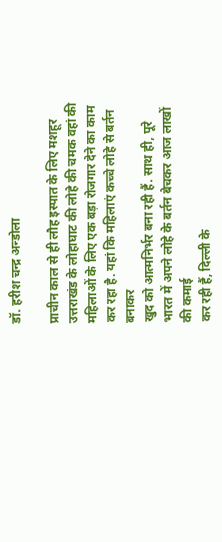डॉ. हरीश चन्द्र अन्डोला

प्राचीन काल से ही लौह इस्पात के लिए मशहूर उत्तराखंड के लोहाघाट की लोहे की चमक वहां की
महिलाओं के लिए एक बड़ा रोजगार देने का काम कर रहा है. यहां कि महिलाएं कच्चे लोहे से बर्तन बनाकर
खुद को आत्मनिर्भर बना रही हैं. साथ ही, पूरे भारत में अपने लोहे के बर्तन बेचकर आज लाखों की कमाई
कर रही हैं, दिल्ली के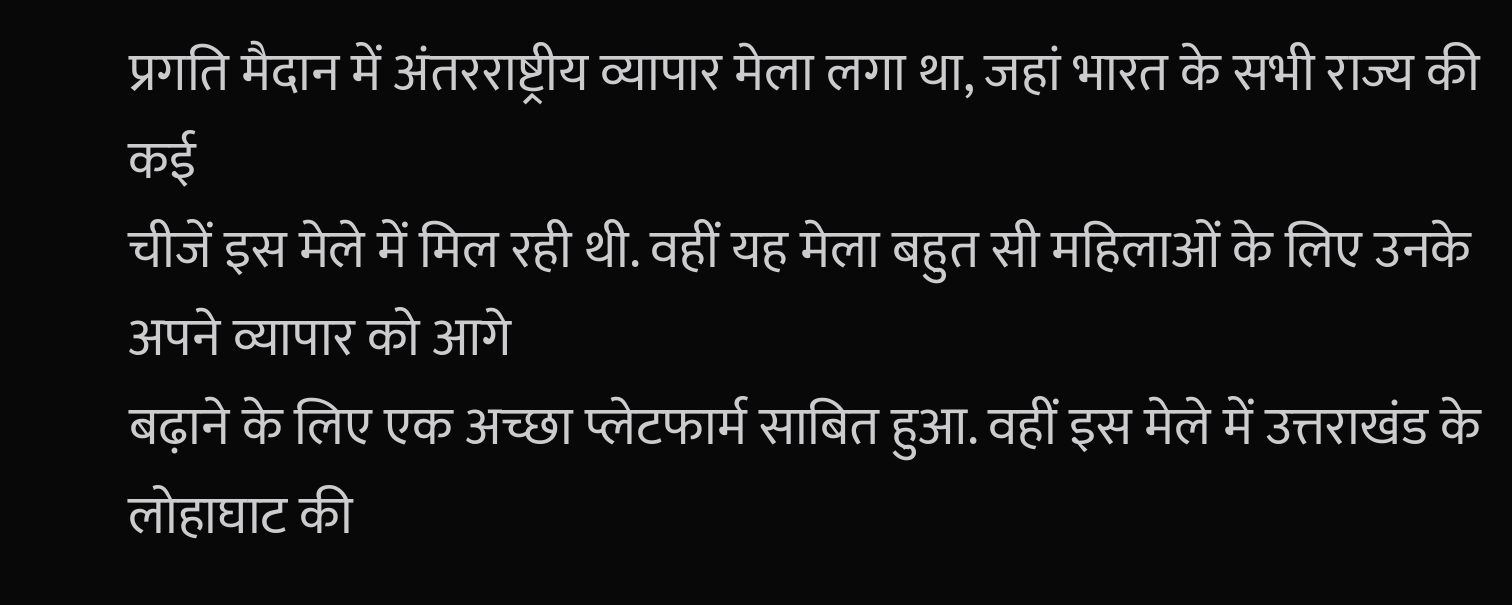प्रगति मैदान में अंतरराष्ट्रीय व्यापार मेला लगा था, जहां भारत के सभी राज्य की कई
चीजें इस मेले में मिल रही थी. वहीं यह मेला बहुत सी महिलाओं के लिए उनके अपने व्यापार को आगे
बढ़ाने के लिए एक अच्छा प्लेटफार्म साबित हुआ. वहीं इस मेले में उत्तराखंड के लोहाघाट की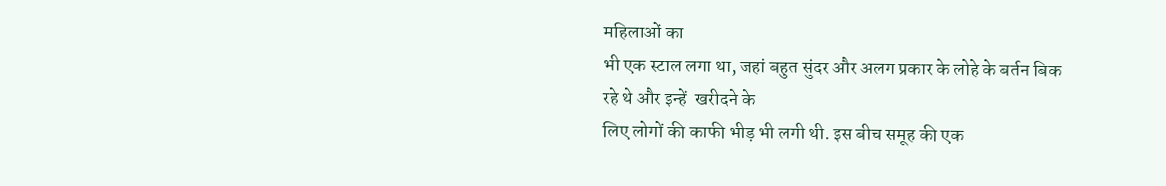महिलाओं का
भी एक स्टाल लगा था, जहां बहुत सुंदर और अलग प्रकार के लोहे के बर्तन बिक रहे थे और इन्हें  खरीदने के
लिए लोगों की काफी भीड़ भी लगी थी. इस बीच समूह की एक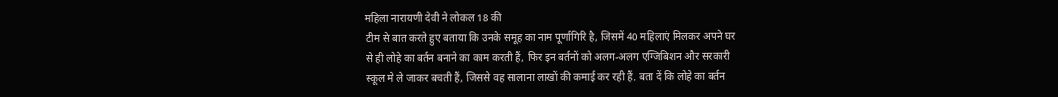महिला नारायणी देवी ने लोकल 18 की
टीम से बात करते हुए बताया कि उनके समूह का नाम पूर्णागिरि है, जिसमें 40 महिलाएं मिलकर अपने घर
से ही लोहे का बर्तन बनाने का काम करती हैं, फिर इन बर्तनों को अलग-अलग एग्जिबिशन और सरकारी
स्कूल मे ले जाकर बचती हैं, जिससे वह सालाना लाखों की कमाई कर रही हैं. बता दें कि लोहे का बर्तन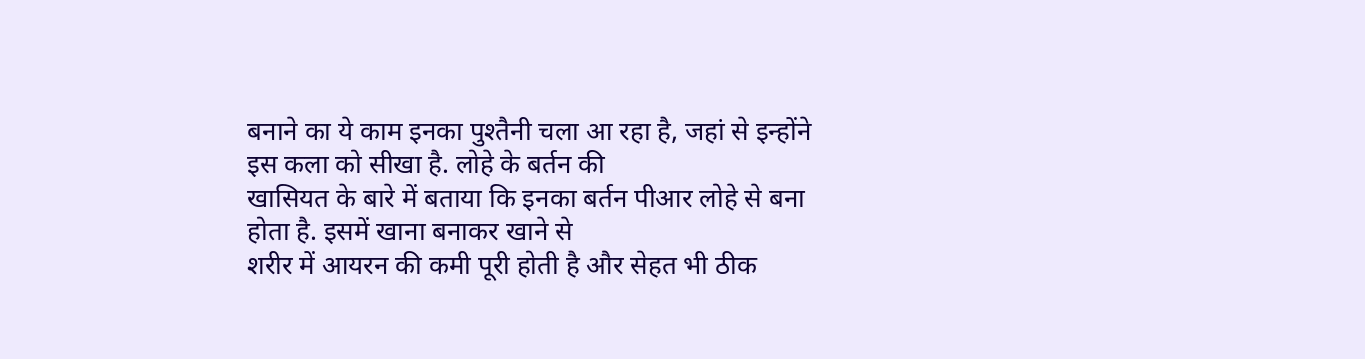बनाने का ये काम इनका पुश्तैनी चला आ रहा है, जहां से इन्होंने इस कला को सीखा है. लोहे के बर्तन की
खासियत के बारे में बताया कि इनका बर्तन पीआर लोहे से बना होता है. इसमें खाना बनाकर खाने से
शरीर में आयरन की कमी पूरी होती है और सेहत भी ठीक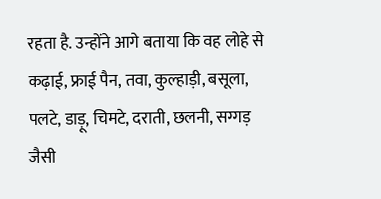रहता है. उन्होंने आगे बताया कि वह लोहे से
कढ़ाई, फ्राई पैन, तवा, कुल्हाड़ी, बसूला, पलटे, डाड़ू, चिमटे, दराती, छलनी, सग्गड़ जैसी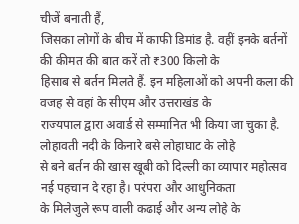चीजें बनाती हैं,
जिसका लोगों के बीच में काफी डिमांड है. वहीं इनके बर्तनों की कीमत की बात करें तो ₹300 किलो के
हिसाब से बर्तन मिलते हैं. इन महिलाओं को अपनी कला की वजह से वहां के सीएम और उत्तराखंड के
राज्यपाल द्वारा अवार्ड से सम्मानित भी किया जा चुका है. लोहावती नदी के किनारे बसे लोहाघाट के लोहे
से बने बर्तन की खास खूबी को दिल्ली का व्यापार महोत्सव नई पहचान दे रहा है। परंपरा और आधुनिकता
के मिलेजुले रूप वाली कढाई और अन्य लोहे के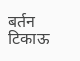बर्तन टिकाऊ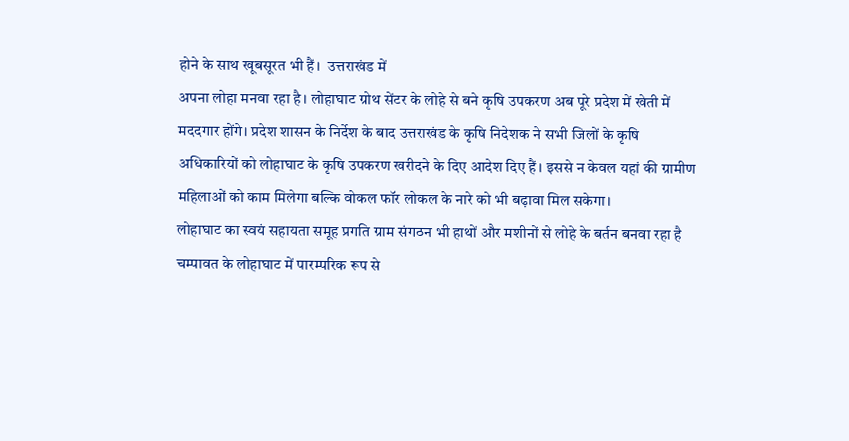होने के साथ खूबसूरत भी हैं।  उत्तराखंड में
अपना लोहा मनवा रहा है। लोहाघाट ग्रोथ सेंटर के लोहे से बने कृषि उपकरण अब पूरे प्रदेश में खेती में
मददगार होंगे। प्रदेश शासन के निर्देश के बाद उत्तराखंड के कृषि निदेशक ने सभी जिलों के कृषि
अधिकारियों को लोहाघाट के कृषि उपकरण खरीदने के दिए आदेश दिए हैं। इससे न केवल यहां की ग्रामीण
महिलाओं को काम मिलेगा बल्कि वोकल फॉर लोकल के नारे को भी बढ़ावा मिल सकेगा।
लोहाघाट का स्वयं सहायता समूह प्रगति ग्राम संगठन भी हाथों और मशीनों से लोहे के बर्तन बनवा रहा है
चम्पावत के लोहाघाट में पारम्परिक रूप से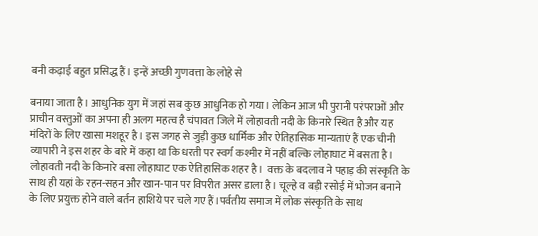बनी कढ़ाई बहुत प्रसिद्ध हैं। इन्हें अच्छी गुणवत्ता के लोहे से

बनाया जाता है। आधुनिक युग में जहां सब कुछ आधुनिक हो गया। लेकिन आज भी पुरानी परंपराओं और
प्राचीन वस्तुओं का अपना ही अलग महत्व है चंपावत जिले में लोहावती नदी के किनारे स्थित है और यह
मंदिरों के लिए खासा मशहूर है। इस जगह से जुड़ी कुछ धार्मिक और ऐतिहासिक मान्यताएं हैं एक चीनी
व्यापारी ने इस शहर के बारे में कहा था कि धरती पर स्वर्ग कश्मीर में नहीं बल्कि लोहाघाट में बसता है।
लोहावती नदी के किनारे बसा लोहाघाट एक ऐतिहासिक शहर है।  वक्त के बदलाव ने पहाड़ की संस्कृति के
साथ ही यहां के रहन-सहन और खान-पान पर विपरीत असर डाला है। चूल्हे व बड़ी रसोई में भोजन बनाने
के लिए प्रयुक्त होने वाले बर्तन हाशिये पर चले गए हैं।पर्वतीय समाज में लोक संस्कृति के साथ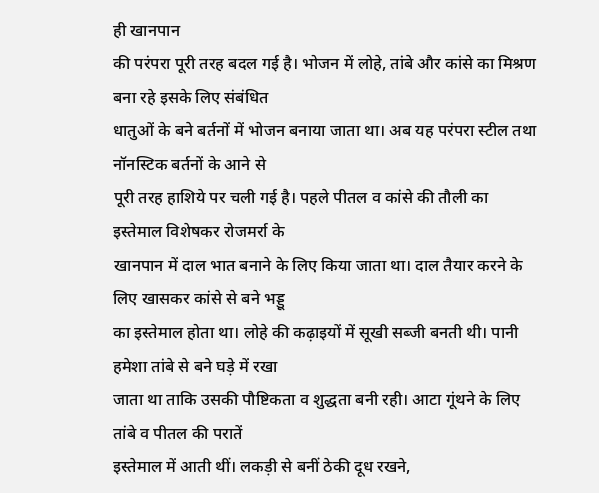ही खानपान
की परंपरा पूरी तरह बदल गई है। भोजन में लोहे, तांबे और कांसे का मिश्रण बना रहे इसके लिए संबंधित
धातुओं के बने बर्तनों में भोजन बनाया जाता था। अब यह परंपरा स्टील तथा नॉनस्टिक बर्तनों के आने से
पूरी तरह हाशिये पर चली गई है। पहले पीतल व कांसे की तौली का इस्तेमाल विशेषकर रोजमर्रा के
खानपान में दाल भात बनाने के लिए किया जाता था। दाल तैयार करने के लिए खासकर कांसे से बने भड्डू
का इस्तेमाल होता था। लोहे की कढ़ाइयों में सूखी सब्जी बनती थी। पानी हमेशा तांबे से बने घड़े में रखा
जाता था ताकि उसकी पौष्टिकता व शुद्धता बनी रही। आटा गूंथने के लिए तांबे व पीतल की परातें
इस्तेमाल में आती थीं। लकड़ी से बनीं ठेकी दूध रखने,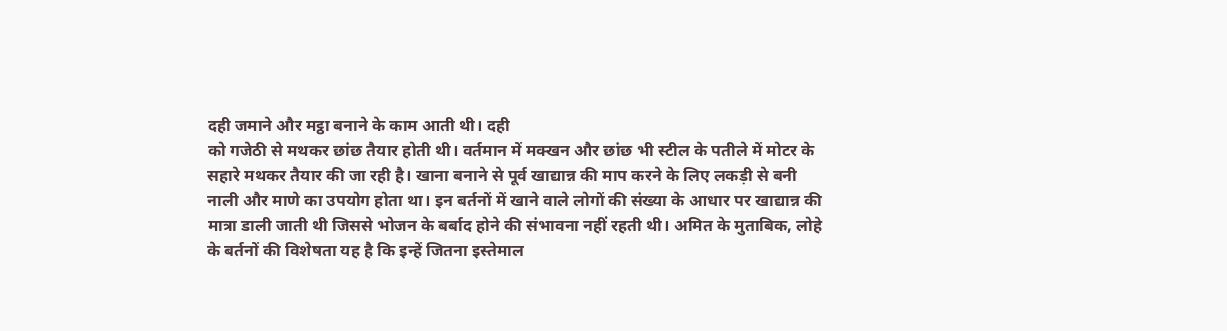दही जमाने और मट्ठा बनाने के काम आती थी। दही
को गजेठी से मथकर छांछ तैयार होती थी। वर्तमान में मक्खन और छांछ भी स्टील के पतीले में मोटर के
सहारे मथकर तैयार की जा रही है। खाना बनाने से पूर्व खाद्यान्न की माप करने के लिए लकड़ी से बनी
नाली और माणे का उपयोग होता था। इन बर्तनों में खाने वाले लोगों की संख्या के आधार पर खाद्यान्न की
मात्रा डाली जाती थी जिससे भोजन के बर्बाद होने की संभावना नहीं रहती थी। अमित के मुताबिक, लोहे
के बर्तनों की विशेषता यह है कि इन्हें जितना इस्तेमाल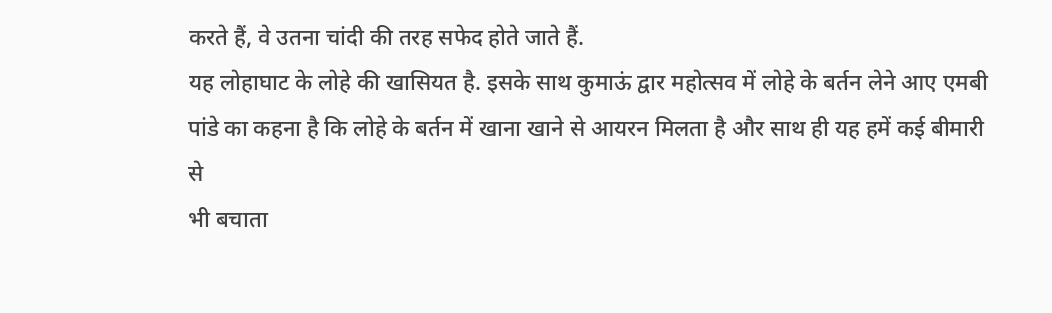करते हैं, वे उतना चांदी की तरह सफेद होते जाते हैं.
यह लोहाघाट के लोहे की खासियत है. इसके साथ कुमाऊं द्वार महोत्सव में लोहे के बर्तन लेने आए एमबी
पांडे का कहना है कि लोहे के बर्तन में खाना खाने से आयरन मिलता है और साथ ही यह हमें कई बीमारी से
भी बचाता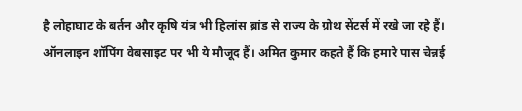है लोहाघाट के बर्तन और कृषि यंत्र भी हिलांस ब्रांड से राज्य के ग्रोथ सेंटर्स में रखे जा रहे हैं।
ऑनलाइन शॉपिंग वेबसाइट पर भी ये मौजूद हैं। अमित कुमार कहते हैं कि हमारे पास चेन्नई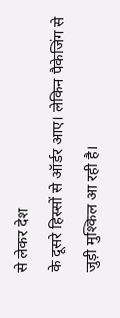से लेकर देश
के दूसरे हिस्सों से ऑर्डर आए। लेकिन पैकेजिंग से जुड़ी मुश्किल आ रही है।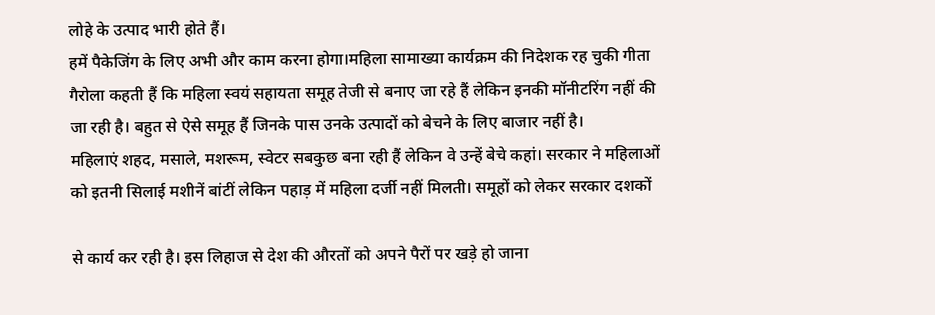लोहे के उत्पाद भारी होते हैं।
हमें पैकेजिंग के लिए अभी और काम करना होगा।महिला सामाख्या कार्यक्रम की निदेशक रह चुकी गीता
गैरोला कहती हैं कि महिला स्वयं सहायता समूह तेजी से बनाए जा रहे हैं लेकिन इनकी मॉनीटरिंग नहीं की
जा रही है। बहुत से ऐसे समूह हैं जिनके पास उनके उत्पादों को बेचने के लिए बाजार नहीं है।
महिलाएं शहद, मसाले, मशरूम, स्वेटर सबकुछ बना रही हैं लेकिन वे उन्हें बेचे कहां। सरकार ने महिलाओं
को इतनी सिलाई मशीनें बांटीं लेकिन पहाड़ में महिला दर्जी नहीं मिलती। समूहों को लेकर सरकार दशकों

से कार्य कर रही है। इस लिहाज से देश की औरतों को अपने पैरों पर खड़े हो जाना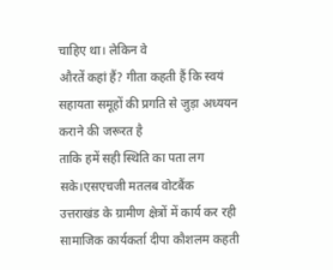चाहिए था। लेकिन वे
औरतें कहां हैं? गीता कहती हैं कि स्वयं सहायता समूहों की प्रगति से जुड़ा अध्ययन कराने की जरूरत है
ताकि हमें सही स्थिति का पता लग सके।एसएचजी मतलब वोटबैंक
उत्तराखंड के ग्रामीण क्षेत्रों में कार्य कर रही सामाजिक कार्यकर्ता दीपा कौशलम कहती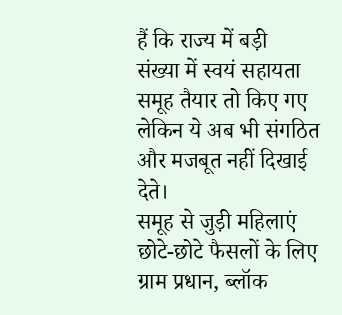हैं कि राज्य में बड़ी
संख्या में स्वयं सहायता समूह तैयार तो किए गए लेकिन ये अब भी संगठित और मजबूत नहीं दिखाई देते।
समूह से जुड़ी महिलाएं छोटे-छोटे फैसलों के लिए ग्राम प्रधान, ब्लॉक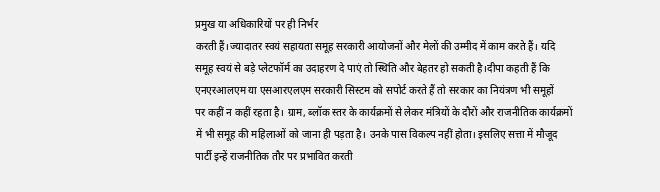प्रमुख या अधिकारियों पर ही निर्भर
करती हैं।ज्यादातर स्वयं सहायता समूह सरकारी आयोजनों और मेलों की उम्मीद में काम करते हैं। यदि
समूह स्वयं से बड़े प्लेटफॉर्म का उदाहरण दे पाएं तो स्थिति और बेहतर हो सकती है।दीपा कहती हैं कि
एनएरआलएम या एसआरएलएम सरकारी सिस्टम को सपोर्ट करते हैं तो सरकार का नियंत्रण भी समूहों
पर कहीं न कहीं रहता है। ग्राम, ब्लॉक स्तर के कार्यक्रमों से लेकर मंत्रियों के दौरों और राजनीतिक कार्यक्रमों
में भी समूह की महिलाओं को जाना ही पड़ता है। उनके पास विकल्प नहीं होता। इसलिए सत्ता में मौजूद
पार्टी इन्हें राजनीतिक तौर पर प्रभावित करती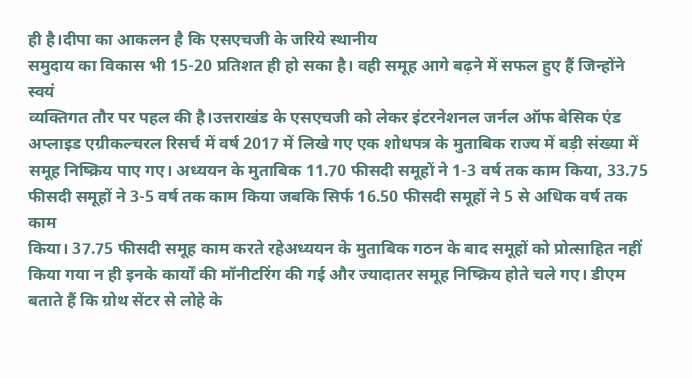ही है।दीपा का आकलन है कि एसएचजी के जरिये स्थानीय
समुदाय का विकास भी 15-20 प्रतिशत ही हो सका है। वही समूह आगे बढ़ने में सफल हुए हैं जिन्होंने स्वयं
व्यक्तिगत तौर पर पहल की है।उत्तराखंड के एसएचजी को लेकर इंटरनेशनल जर्नल ऑफ बेसिक एंड
अप्लाइड एग्रीकल्चरल रिसर्च में वर्ष 2017 में लिखे गए एक शोधपत्र के मुताबिक राज्य में बड़ी संख्या में
समूह निष्क्रिय पाए गए। अध्ययन के मुताबिक 11.70 फीसदी समूहों ने 1-3 वर्ष तक काम किया, 33.75
फीसदी समूहों ने 3-5 वर्ष तक काम किया जबकि सिर्फ 16.50 फीसदी समूहों ने 5 से अधिक वर्ष तक काम
किया। 37.75 फीसदी समूह काम करते रहेअध्ययन के मुताबिक गठन के बाद समूहों को प्रोत्साहित नहीं
किया गया न ही इनके कार्यों की मॉनीटरिंग की गई और ज्यादातर समूह निष्क्रिय होते चले गए। डीएम
बताते हैं कि ग्रोथ सेंटर से लोहे के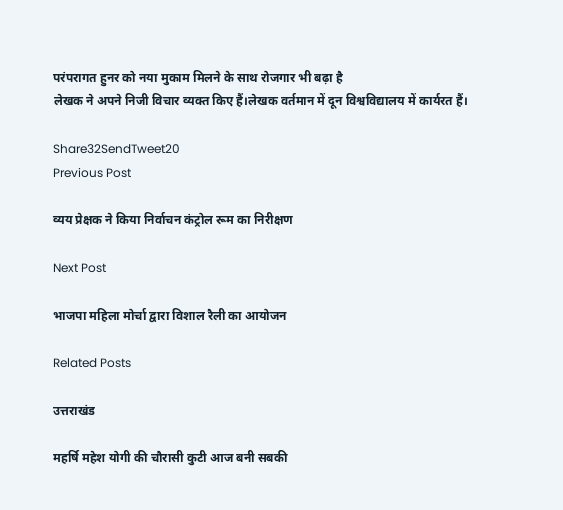परंपरागत हुनर को नया मुकाम मिलने के साथ रोजगार भी बढ़ा है
लेखक ने अपने निजी विचार व्यक्त किए हैं।लेखक वर्तमान में दून विश्वविद्यालय में कार्यरत हैं।

Share32SendTweet20
Previous Post

व्यय प्रेक्षक ने किया निर्वाचन कंट्रोल रूम का निरीक्षण

Next Post

भाजपा महिला मोर्चा द्वारा विशाल रैली का आयोजन

Related Posts

उत्तराखंड

महर्षि महेश योगी की चौरासी कुटी आज बनी सबकी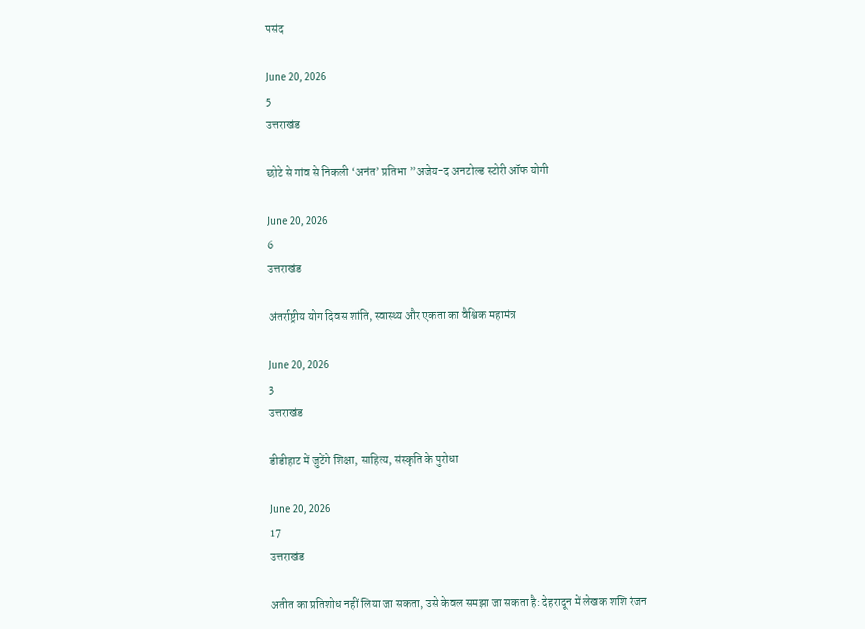पसंद

June 20, 2026
5
उत्तराखंड

छोटे से गांव से निकली ‘अनंत’ प्रतिभा ”अजेय-द अनटोल्ड स्टोरी ऑफ योगी

June 20, 2026
6
उत्तराखंड

अंतर्राष्ट्रीय योग दिवस शांति, स्वास्थ्य और एकता का वैश्विक महामंत्र

June 20, 2026
3
उत्तराखंड

डीडीहाट में जुटेंगे शिक्षा, साहित्य, संस्कृति के पुरोधा

June 20, 2026
17
उत्तराखंड

अतीत का प्रतिशोध नहीं लिया जा सकता, उसे केवल समझा जा सकता है: देहरादून में लेखक शशि रंजन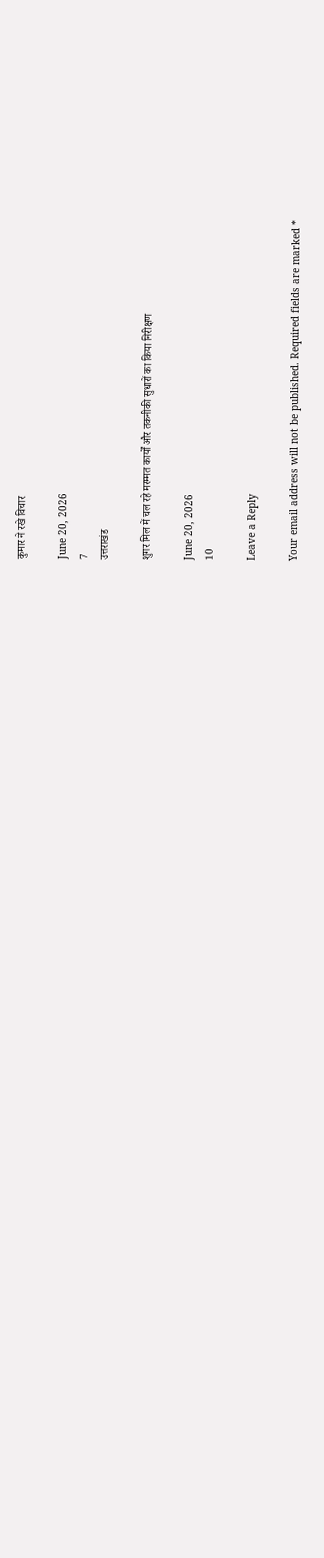कुमार ने रखे विचार

June 20, 2026
7
उत्तराखंड

शुगर मिल में चल रहे मरम्मत कार्यों और तकनीकी सुधारों का किया निरीक्षण

June 20, 2026
10

Leave a Reply

Your email address will not be published. Required fields are marked *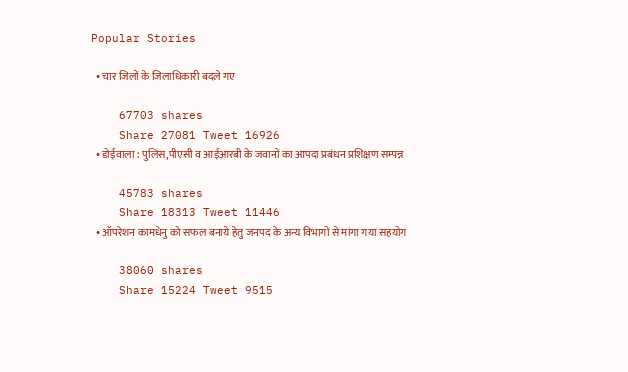Popular Stories

  • चार जिलों के जिलाधिकारी बदले गए

    67703 shares
    Share 27081 Tweet 16926
  • डोईवाला : पुलिस,पीएसी व आईआरबी के जवानों का आपदा प्रबंधन प्रशिक्षण सम्पन्न

    45783 shares
    Share 18313 Tweet 11446
  • ऑपरेशन कामधेनु को सफल बनाये हेतु जनपद के अन्य विभागों से मांगा गया सहयोग

    38060 shares
    Share 15224 Tweet 9515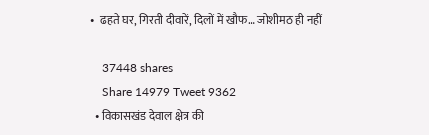•  ढहते घर, गिरती दीवारें, दिलों में खौफ… जोशीमठ ही नहीं

    37448 shares
    Share 14979 Tweet 9362
  • विकासखंड देवाल क्षेत्र की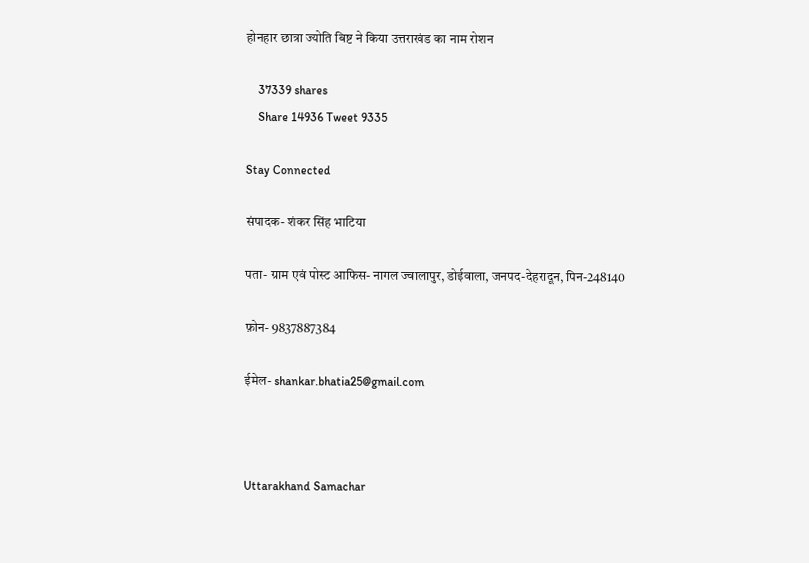होनहार छात्रा ज्योति बिष्ट ने किया उत्तराखंड का नाम रोशन

    37339 shares
    Share 14936 Tweet 9335

Stay Connected

संपादक- शंकर सिंह भाटिया

पता- ग्राम एवं पोस्ट आफिस- नागल ज्वालापुर, डोईवाला, जनपद-देहरादून, पिन-248140

फ़ोन- 9837887384

ईमेल- shankar.bhatia25@gmail.com



Uttarakhand Samachar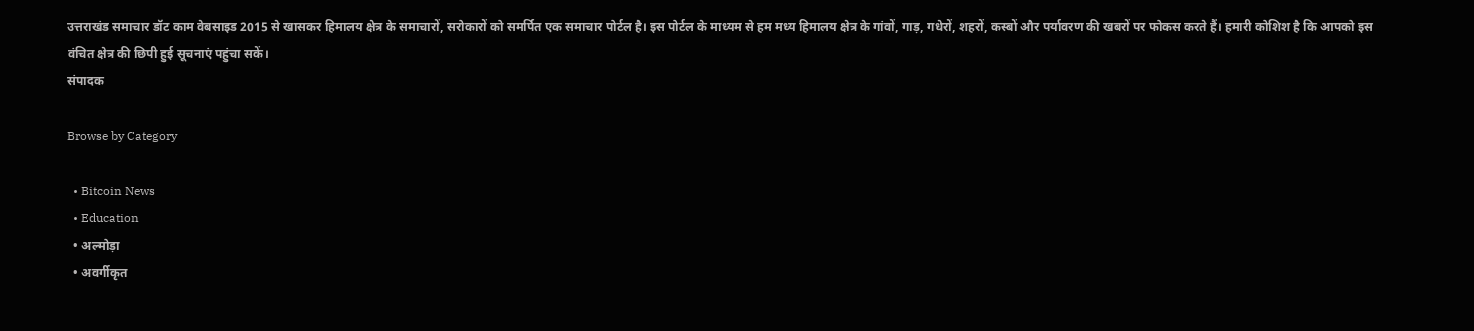उत्तराखंड समाचार डॉट काम वेबसाइड 2015 से खासकर हिमालय क्षेत्र के समाचारों, सरोकारों को समर्पित एक समाचार पोर्टल है। इस पोर्टल के माध्यम से हम मध्य हिमालय क्षेत्र के गांवों, गाड़, गधेरों, शहरों, कस्बों और पर्यावरण की खबरों पर फोकस करते हैं। हमारी कोशिश है कि आपको इस वंचित क्षेत्र की छिपी हुई सूचनाएं पहुंचा सकें।
संपादक

Browse by Category

  • Bitcoin News
  • Education
  • अल्मोड़ा
  • अवर्गीकृत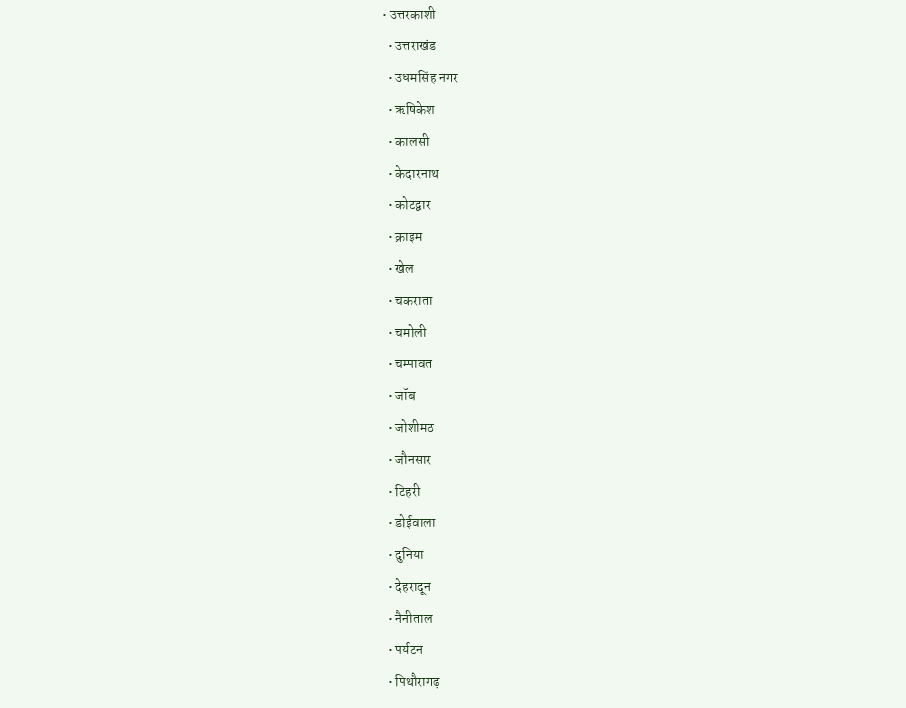• उत्तरकाशी
  • उत्तराखंड
  • उधमसिंह नगर
  • ऋषिकेश
  • कालसी
  • केदारनाथ
  • कोटद्वार
  • क्राइम
  • खेल
  • चकराता
  • चमोली
  • चम्पावत
  • जॉब
  • जोशीमठ
  • जौनसार
  • टिहरी
  • डोईवाला
  • दुनिया
  • देहरादून
  • नैनीताल
  • पर्यटन
  • पिथौरागढ़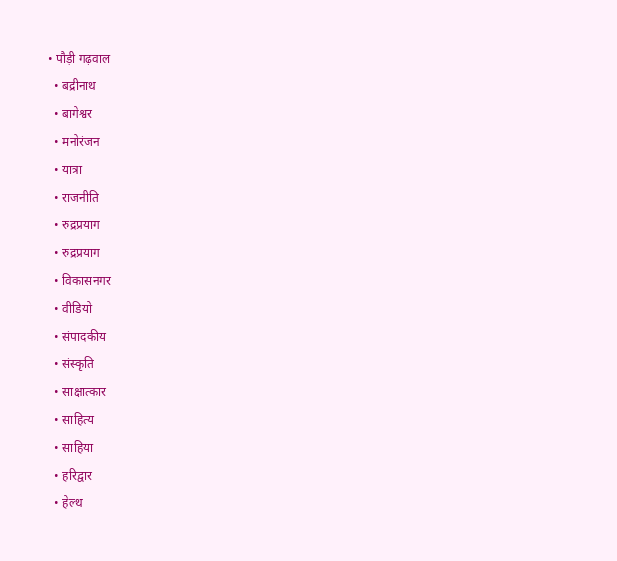• पौड़ी गढ़वाल
  • बद्रीनाथ
  • बागेश्वर
  • मनोरंजन
  • यात्रा
  • राजनीति
  • रुद्रप्रयाग
  • रुद्रप्रयाग
  • विकासनगर
  • वीडियो
  • संपादकीय
  • संस्कृति
  • साक्षात्कार
  • साहित्य
  • साहिया
  • हरिद्वार
  • हेल्थ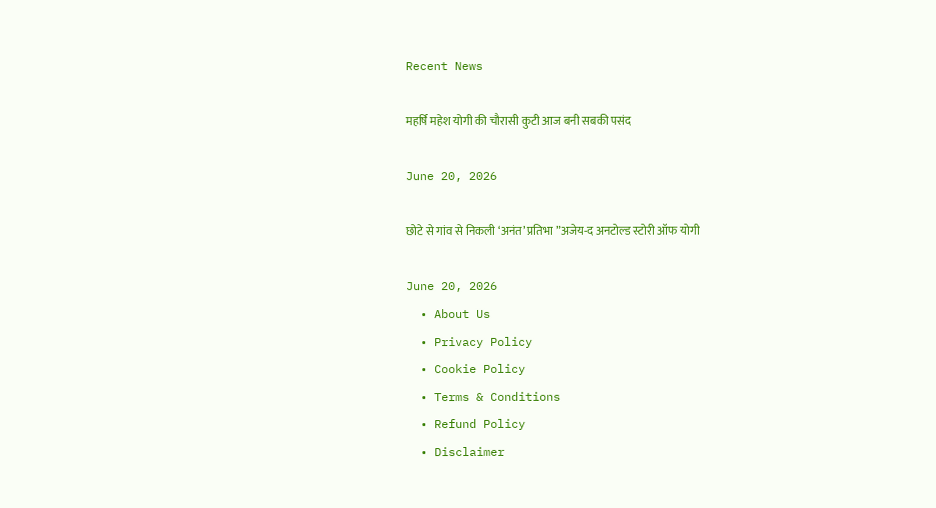Recent News

महर्षि महेश योगी की चौरासी कुटी आज बनी सबकी पसंद

June 20, 2026

छोटे से गांव से निकली ‘अनंत’ प्रतिभा ”अजेय-द अनटोल्ड स्टोरी ऑफ योगी

June 20, 2026
  • About Us
  • Privacy Policy
  • Cookie Policy
  • Terms & Conditions
  • Refund Policy
  • Disclaimer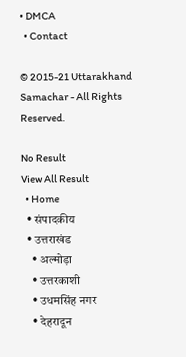• DMCA
  • Contact

© 2015-21 Uttarakhand Samachar - All Rights Reserved.

No Result
View All Result
  • Home
  • संपादकीय
  • उत्तराखंड
    • अल्मोड़ा
    • उत्तरकाशी
    • उधमसिंह नगर
    • देहरादून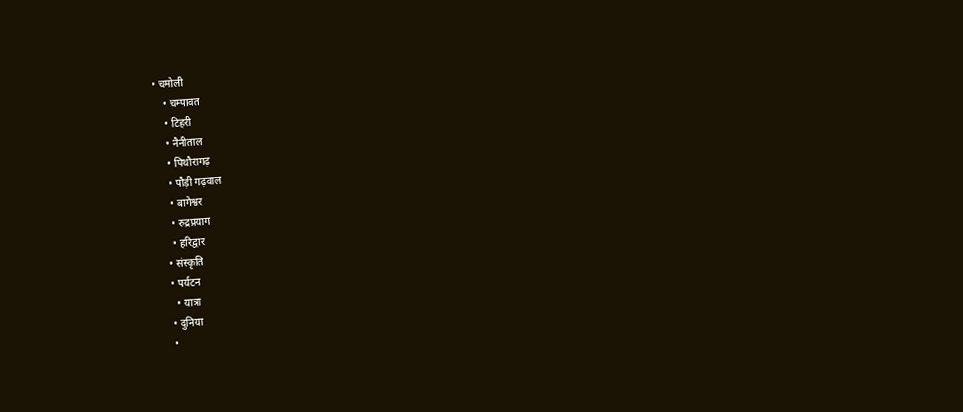• चमोली
    • चम्पावत
    • टिहरी
    • नैनीताल
    • पिथौरागढ़
    • पौड़ी गढ़वाल
    • बागेश्वर
    • रुद्रप्रयाग
    • हरिद्वार
  • संस्कृति
  • पर्यटन
    • यात्रा
  • दुनिया
  •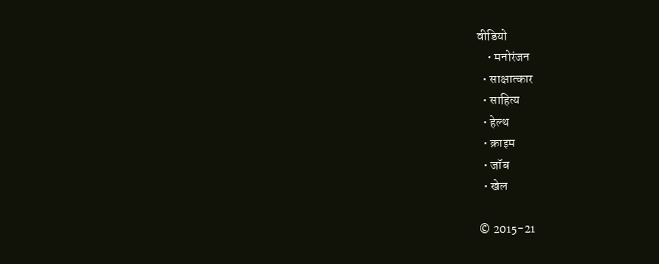वीडियो
    • मनोरंजन
  • साक्षात्कार
  • साहित्य
  • हेल्थ
  • क्राइम
  • जॉब
  • खेल

© 2015-21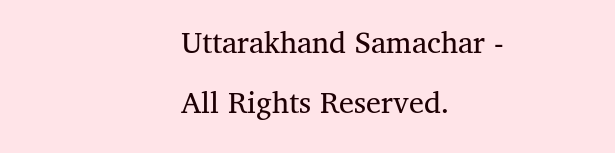Uttarakhand Samachar - All Rights Reserved.